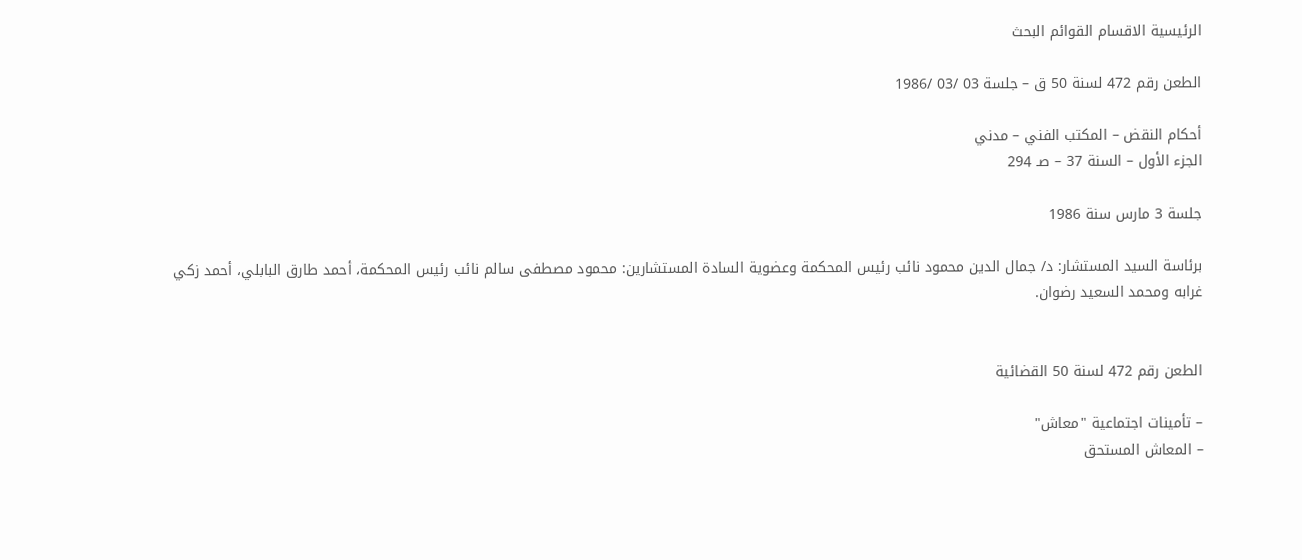الرئيسية الاقسام القوائم البحث

الطعن رقم 472 لسنة 50 ق – جلسة 03 /03 /1986

أحكام النقض – المكتب الفني – مدني
الجزء الأول – السنة 37 – صـ 294

جلسة 3 مارس سنة 1986

برئاسة السيد المستشار: د/ جمال الدين محمود نائب رئيس المحكمة وعضوية السادة المستشارين: محمود مصطفى سالم نائب رئيس المحكمة، أحمد طارق البابلي، أحمد زكي غرابه ومحمد السعيد رضوان.


الطعن رقم 472 لسنة 50 القضائية

– تأمينات اجتماعية "معاش"
– المعاش المستحق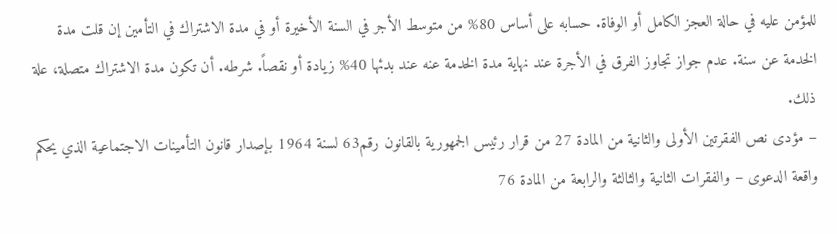للمؤمن عليه في حالة العجز الكامل أو الوفاة. حسابه على أساس 80% من متوسط الأجر في السنة الأخيرة أو في مدة الاشتراك في التأمين إن قلت مدة الخدمة عن سنة. عدم جواز تجاوز الفرق في الأجرة عند نهاية مدة الخدمة عنه عند بدئها 40% زيادة أو نقصاً. شرطه. أن تكون مدة الاشتراك متصلة، علة ذلك.
– مؤدى نص الفقرتين الأولى والثانية من المادة 27 من قرار رئيس الجمهورية بالقانون رقم63 لسنة 1964 بإصدار قانون التأمينات الاجتماعية الذي يحكم واقعة الدعوى – والفقرات الثانية والثالثة والرابعة من المادة 76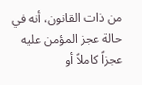من ذات القانون، أنه في حالة عجز المؤمن عليه عجزاً كاملاً أو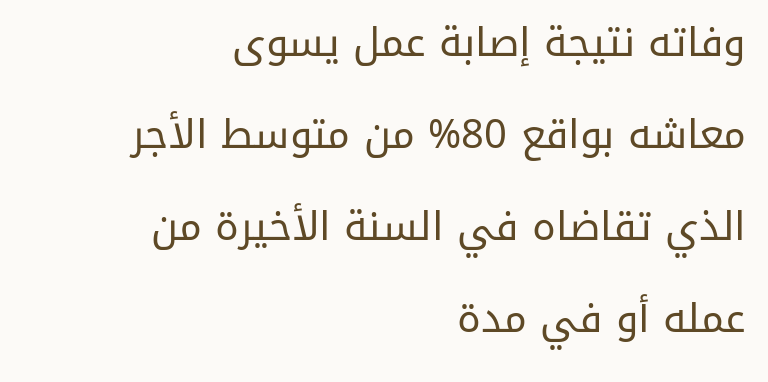وفاته نتيجة إصابة عمل يسوى معاشه بواقع 80% من متوسط الأجر الذي تقاضاه في السنة الأخيرة من عمله أو في مدة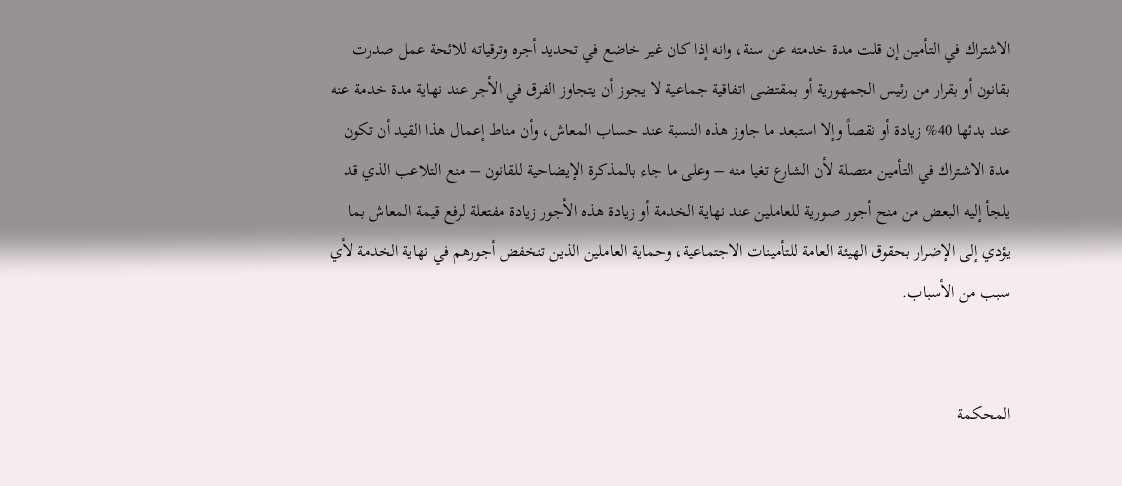الاشتراك في التأمين إن قلت مدة خدمته عن سنة، وانه إذا كان غير خاضع في تحديد أجره وترقياته للائحة عمل صدرت بقانون أو بقرار من رئيس الجمهورية أو بمقتضى اتفاقية جماعية لا يجوز أن يتجاوز الفرق في الأجر عند نهاية مدة خدمة عنه عند بدئها 40% زيادة أو نقصاً وإلا استبعد ما جاوز هذه النسبة عند حساب المعاش، وأن مناط إعمال هذا القيد أن تكون مدة الاشتراك في التأمين متصلة لأن الشارع تغيا منه – وعلى ما جاء بالمذكرة الإيضاحية للقانون – منع التلاعب الذي قد يلجأ إليه البعض من منح أجور صورية للعاملين عند نهاية الخدمة أو زيادة هذه الأجور زيادة مفتعلة لرفع قيمة المعاش بما يؤدي إلى الإضرار بحقوق الهيئة العامة للتأمينات الاجتماعية، وحماية العاملين الذين تنخفض أجورهم في نهاية الخدمة لأي سبب من الأسباب.


المحكمة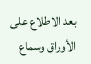بعد الاطلاع على الأوراق وسماع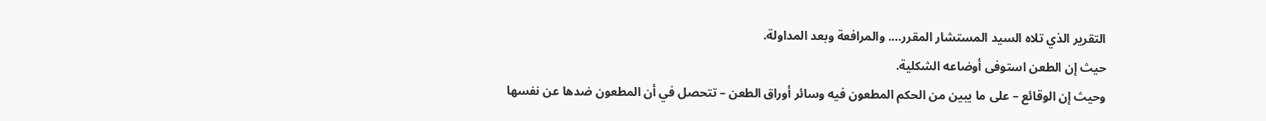التقرير الذي تلاه السيد المستشار المقرر…. والمرافعة وبعد المداولة.
حيث إن الطعن استوفى أوضاعه الشكلية.
وحيث إن الوقائع – على ما يبين من الحكم المطعون فيه وسائر أوراق الطعن – تتحصل في أن المطعون ضدها عن نفسها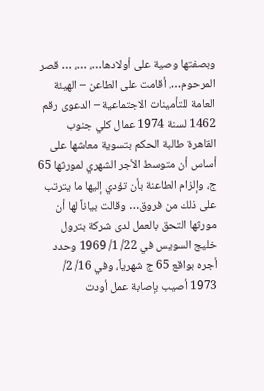وبصفتها وصية على أولادها…، …، … قصر المرحوم…. أقامت على الطاعن – الهيئة العامة للتأمينات الاجتماعية – الدعوى رقم 1462 لسنة 1974 عمال كلي جنوب القاهرة طالبة الحكم بتسوية معاشها على أساس أن متوسط الأجر الشهري لمورثها 65 ج، وإلزام الطاعنة بأن تؤدي إليها ما يترتب على ذلك من فروق… وقالت بياناً لها أن مورثها التحق بالعمل لدى شركة بترول خليج السويس في 22/ 1/ 1969 وحدد أجره بواقع 65 ج شهرياً، وفي 16/ 2/ 1973 أصيب بإصابة عمل أودت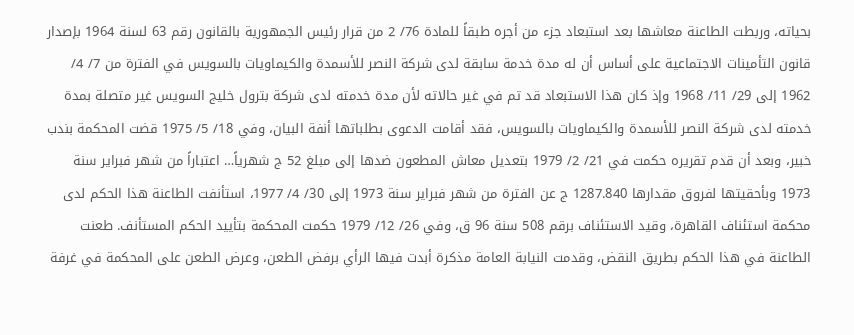بحياته، وربطت الطاعنة معاشها بعد استبعاد جزء من أجره طبقاً للمادة 76/ 2 من قرار رئيس الجمهورية بالقانون رقم 63 لسنة 1964 بإصدار قانون التأمينات الاجتماعية على أساس أن له مدة خدمة سابقة لدى شركة النصر للأسمدة والكيماويات بالسويس في الفترة من 7/ 4/ 1962 إلى 29/ 11/ 1968 وإذ كان هذا الاستبعاد قد تم في غير حالاته لأن مدة خدمته لدى شركة بترول خليج السويس غير متصلة بمدة خدمته لدى شركة النصر للأسمدة والكيماويات بالسويس، فقد أقامت الدعوى بطلباتها أنفة البيان، وفي 18/ 5/ 1975 قضت المحكمة بندب خبير، وبعد أن قدم تقريره حكمت في 21/ 2/ 1979 بتعديل معاش المطعون ضدها إلى مبلغ 52 ج شهرياً… اعتباراً من شهر فبراير سنة 1973 وبأحقيتها لفروق مقدارها 1287.840 ج عن الفترة من شهر فبراير سنة 1973 إلى 30/ 4/ 1977، استأنفت الطاعنة هذا الحكم لدى محكمة استئناف القاهرة، وقيد الاستئناف برقم 508 سنة 96 ق، وفي 26/ 12/ 1979 حكمت المحكمة بتأييد الحكم المستأنف. طعنت الطاعنة في هذا الحكم بطريق النقض، وقدمت النيابة العامة مذكرة أبدت فيها الرأي برفض الطعن، وعرض الطعن على المحكمة في غرفة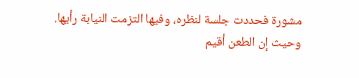مشورة فحددت جلسة لنظره، وفيها التزمت النيابة رأيها.
وحيث إن الطعن أقيم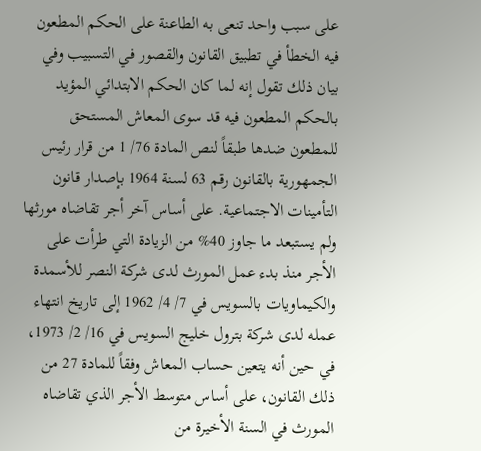على سبب واحد تنعى به الطاعنة على الحكم المطعون فيه الخطأ في تطبيق القانون والقصور في التسبيب وفي بيان ذلك تقول إنه لما كان الحكم الابتدائي المؤيد بالحكم المطعون فيه قد سوى المعاش المستحق للمطعون ضدها طبقاً لنص المادة 76/ 1 من قرار رئيس الجمهورية بالقانون رقم 63 لسنة 1964 بإصدار قانون التأمينات الاجتماعية. على أساس آخر أجر تقاضاه مورثها ولم يستبعد ما جاوز 40% من الزيادة التي طرأت على الأجر منذ بدء عمل المورث لدى شركة النصر للأسمدة والكيماويات بالسويس في 7/ 4/ 1962 إلى تاريخ انتهاء عمله لدى شركة بترول خليج السويس في 16/ 2/ 1973، في حين أنه يتعين حساب المعاش وفقاً للمادة 27 من ذلك القانون، على أساس متوسط الأجر الذي تقاضاه المورث في السنة الأخيرة من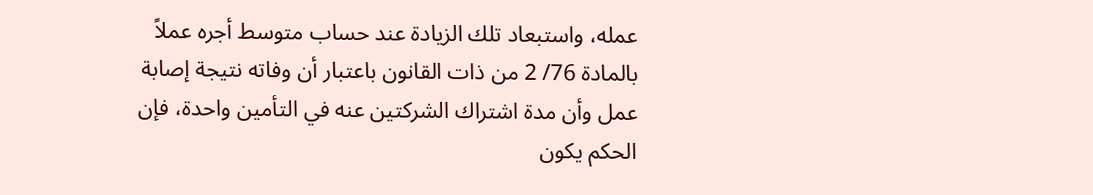عمله، واستبعاد تلك الزيادة عند حساب متوسط أجره عملاً بالمادة 76/ 2 من ذات القانون باعتبار أن وفاته نتيجة إصابة عمل وأن مدة اشتراك الشركتين عنه في التأمين واحدة، فإن الحكم يكون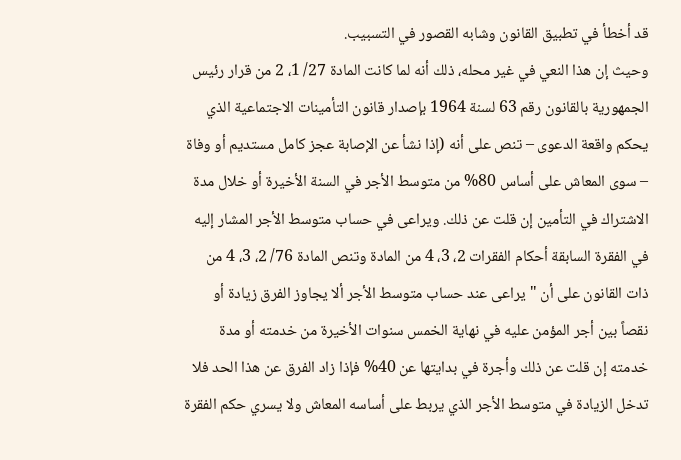قد أخطأ في تطبيق القانون وشابه القصور في التسبيب.
وحيث إن هذا النعي في غير محله، ذلك أنه لما كانت المادة 27/ 1، 2 من قرار رئيس الجمهورية بالقانون رقم 63 لسنة 1964 بإصدار قانون التأمينات الاجتماعية الذي يحكم واقعة الدعوى – تنص على أنه (إذا نشأ عن الإصابة عجز كامل مستديم أو وفاة – سوى المعاش على أساس 80% من متوسط الأجر في السنة الأخيرة أو خلال مدة الاشتراك في التأمين إن قلت عن ذلك. ويراعى في حساب متوسط الأجر المشار إليه في الفقرة السابقة أحكام الفقرات 2، 3، 4 من المادة وتنص المادة 76/ 2، 3، 4 من ذات القانون على أن "يراعى عند حساب متوسط الأجر ألا يجاوز الفرق زيادة أو نقصاً بين أجر المؤمن عليه في نهاية الخمس سنوات الأخيرة من خدمته أو مدة خدمته إن قلت عن ذلك وأجرة في بدايتها عن 40% فإذا زاد الفرق عن هذا الحد فلا تدخل الزيادة في متوسط الأجر الذي يربط على أساسه المعاش ولا يسري حكم الفقرة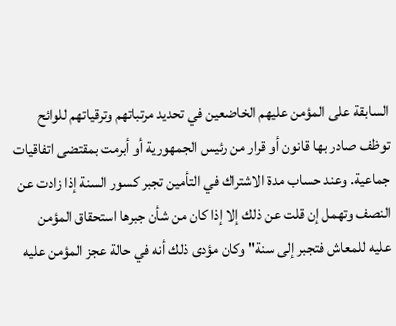السابقة على المؤمن عليهم الخاضعين في تحديد مرتباتهم وترقياتهم للوائح توظف صادر بها قانون أو قرار من رئيس الجمهورية أو أبرمت بمقتضى اتفاقيات جماعية. وعند حساب مدة الاشتراك في التأمين تجبر كسور السنة إذا زادت عن النصف وتهمل إن قلت عن ذلك إلا إذا كان من شأن جبرها استحقاق المؤمن عليه للمعاش فتجبر إلى سنة" وكان مؤدى ذلك أنه في حالة عجز المؤمن عليه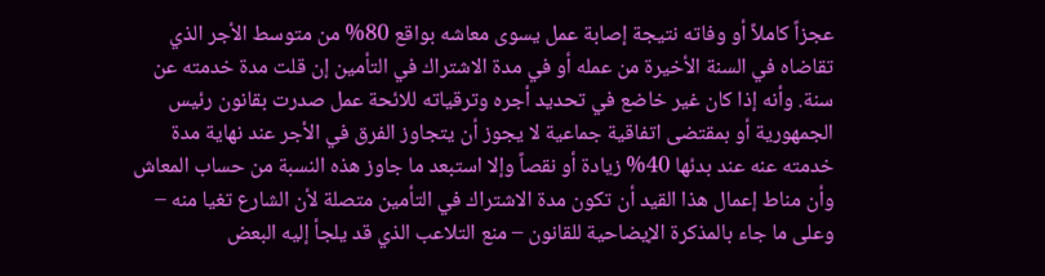عجزاً كاملاً أو وفاته نتيجة إصابة عمل يسوى معاشه بواقع 80% من متوسط الأجر الذي تقاضاه في السنة الأخيرة من عمله أو في مدة الاشتراك في التأمين إن قلت مدة خدمته عن سنة. وأنه إذا كان غير خاضع في تحديد أجره وترقياته للائحة عمل صدرت بقانون رئيس الجمهورية أو بمقتضى اتفاقية جماعية لا يجوز أن يتجاوز الفرق في الأجر عند نهاية مدة خدمته عنه عند بدئها 40% زيادة أو نقصاً وإلا استبعد ما جاوز هذه النسبة من حساب المعاش وأن مناط إعمال هذا القيد أن تكون مدة الاشتراك في التأمين متصلة لأن الشارع تغيا منه – وعلى ما جاء بالمذكرة الإيضاحية للقانون – منع التلاعب الذي قد يلجأ إليه البعض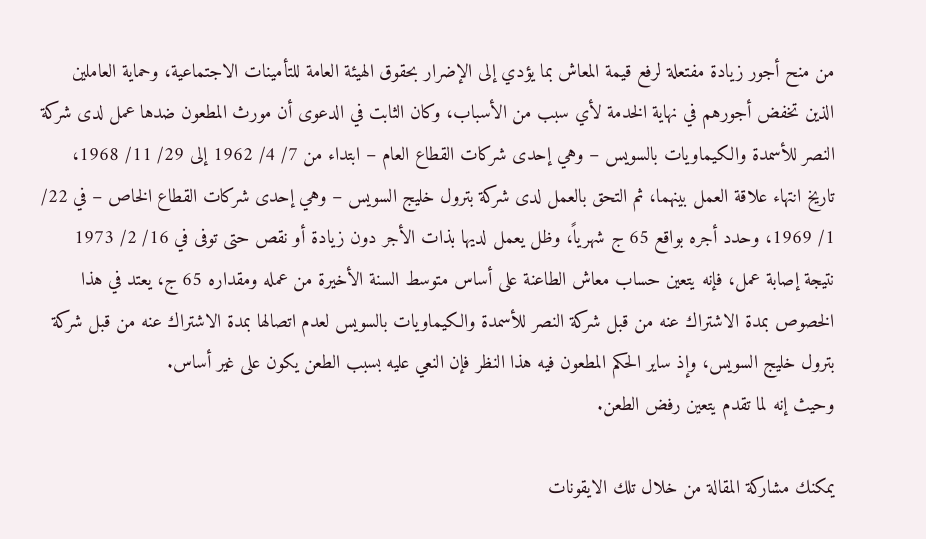من منح أجور زيادة مفتعلة لرفع قيمة المعاش بما يؤدي إلى الإضرار بحقوق الهيئة العامة للتأمينات الاجتماعية، وحماية العاملين الذين تخفض أجورهم في نهاية الخدمة لأي سبب من الأسباب، وكان الثابت في الدعوى أن مورث المطعون ضدها عمل لدى شركة النصر للأسمدة والكيماويات بالسويس – وهي إحدى شركات القطاع العام – ابتداء من 7/ 4/ 1962 إلى 29/ 11/ 1968، تاريخ انتهاء علاقة العمل بينهما، ثم التحق بالعمل لدى شركة بترول خليج السويس – وهي إحدى شركات القطاع الخاص – في 22/ 1/ 1969، وحدد أجره بواقع 65 ج شهرياً، وظل يعمل لديها بذات الأجر دون زيادة أو نقص حتى توفى في 16/ 2/ 1973 نتيجة إصابة عمل، فإنه يتعين حساب معاش الطاعنة على أساس متوسط السنة الأخيرة من عمله ومقداره 65 ج، يعتد في هذا الخصوص بمدة الاشتراك عنه من قبل شركة النصر للأسمدة والكيماويات بالسويس لعدم اتصالها بمدة الاشتراك عنه من قبل شركة بترول خليج السويس، وإذ ساير الحكم المطعون فيه هذا النظر فإن النعي عليه بسبب الطعن يكون على غير أساس.
وحيث إنه لما تقدم يتعين رفض الطعن.

يمكنك مشاركة المقالة من خلال تلك الايقونات